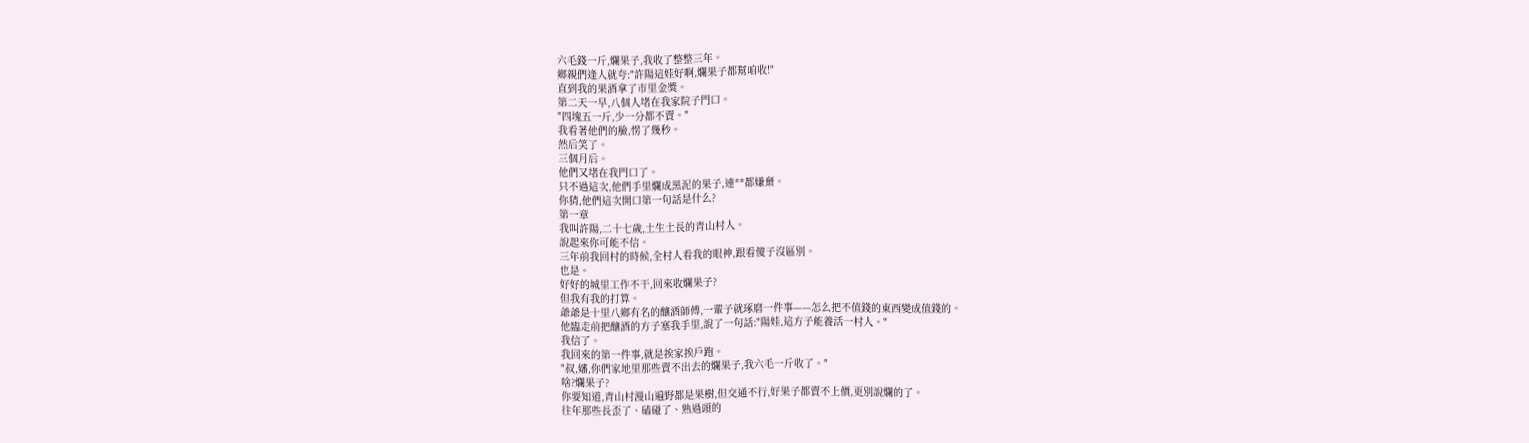六毛錢一斤,爛果子,我收了整整三年。
鄉親們逢人就夸:"許陽這娃好啊,爛果子都幫咱收!"
直到我的果酒拿了市里金獎。
第二天一早,八個人堵在我家院子門口。
"四塊五一斤,少一分都不賣。"
我看著他們的臉,愣了幾秒。
然后笑了。
三個月后。
他們又堵在我門口了。
只不過這次,他們手里爛成黑泥的果子,連**都嫌棄。
你猜,他們這次開口第一句話是什么?
第一章
我叫許陽,二十七歲,土生土長的青山村人。
說起來你可能不信。
三年前我回村的時候,全村人看我的眼神,跟看傻子沒區別。
也是。
好好的城里工作不干,回來收爛果子?
但我有我的打算。
爺爺是十里八鄉有名的釀酒師傅,一輩子就琢磨一件事——怎么把不值錢的東西變成值錢的。
他臨走前把釀酒的方子塞我手里,說了一句話:"陽娃,這方子能養活一村人。"
我信了。
我回來的第一件事,就是挨家挨戶跑。
"叔,嬸,你們家地里那些賣不出去的爛果子,我六毛一斤收了。"
啥?爛果子?
你要知道,青山村漫山遍野都是果樹,但交通不行,好果子都賣不上價,更別說爛的了。
往年那些長歪了、磕碰了、熟過頭的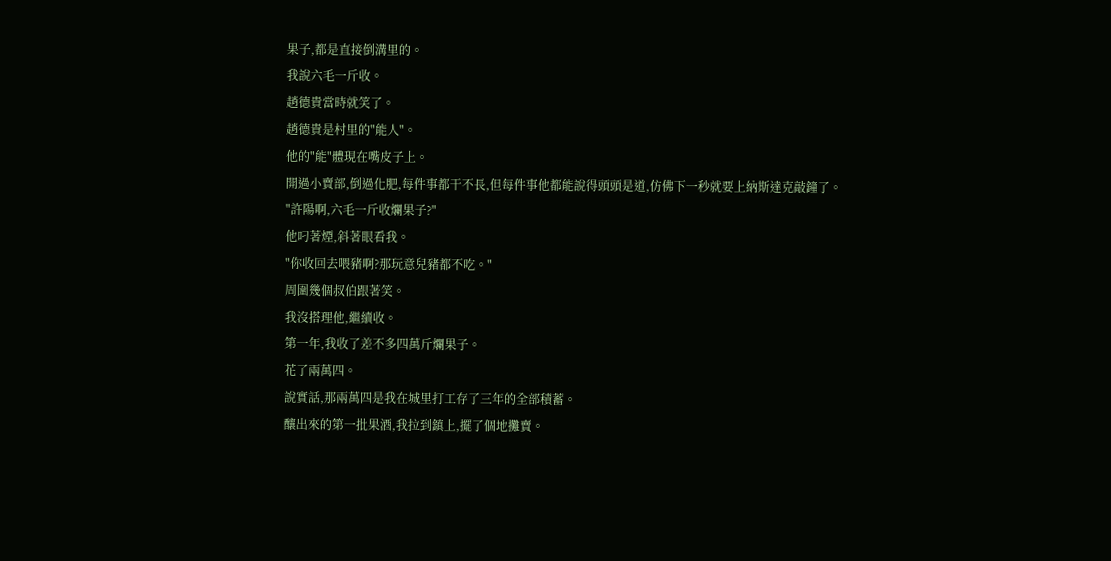果子,都是直接倒溝里的。
我說六毛一斤收。
趙德貴當時就笑了。
趙德貴是村里的"能人"。
他的"能"體現在嘴皮子上。
開過小賣部,倒過化肥,每件事都干不長,但每件事他都能說得頭頭是道,仿佛下一秒就要上納斯達克敲鐘了。
"許陽啊,六毛一斤收爛果子?"
他叼著煙,斜著眼看我。
"你收回去喂豬啊?那玩意兒豬都不吃。"
周圍幾個叔伯跟著笑。
我沒搭理他,繼續收。
第一年,我收了差不多四萬斤爛果子。
花了兩萬四。
說實話,那兩萬四是我在城里打工存了三年的全部積蓄。
釀出來的第一批果酒,我拉到鎮上,擺了個地攤賣。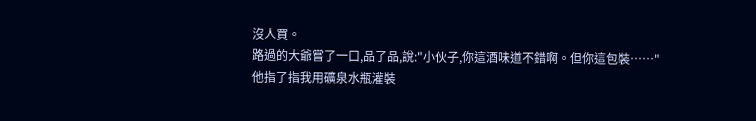沒人買。
路過的大爺嘗了一口,品了品,說:"小伙子,你這酒味道不錯啊。但你這包裝……"
他指了指我用礦泉水瓶灌裝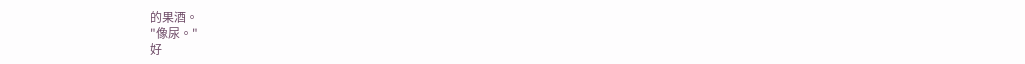的果酒。
"像尿。"
好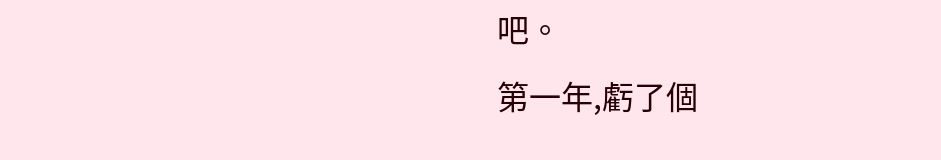吧。
第一年,虧了個